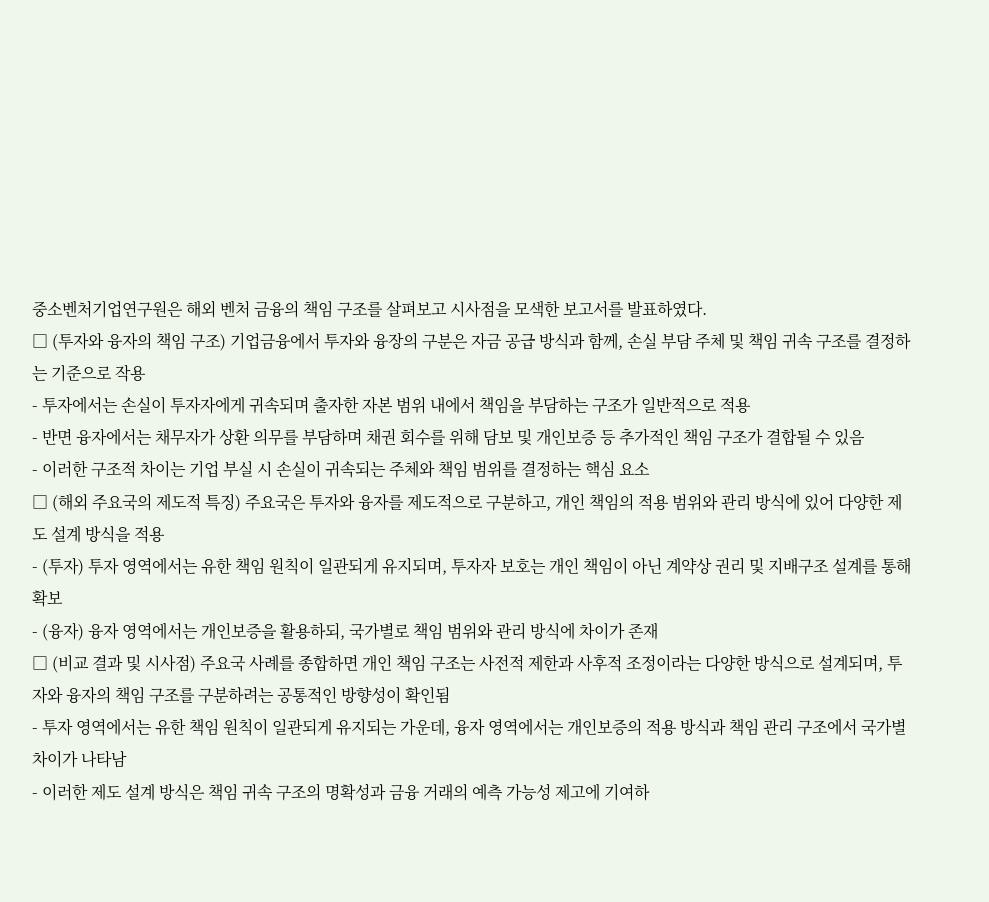중소벤처기업연구원은 해외 벤처 금융의 책임 구조를 살펴보고 시사점을 모색한 보고서를 발표하였다.
□ (투자와 융자의 책임 구조) 기업금융에서 투자와 융장의 구분은 자금 공급 방식과 함께, 손실 부담 주체 및 책임 귀속 구조를 결정하는 기준으로 작용
- 투자에서는 손실이 투자자에게 귀속되며 출자한 자본 범위 내에서 책임을 부담하는 구조가 일반적으로 적용
- 반면 융자에서는 채무자가 상환 의무를 부담하며 채권 회수를 위해 담보 및 개인보증 등 추가적인 책임 구조가 결합될 수 있음
- 이러한 구조적 차이는 기업 부실 시 손실이 귀속되는 주체와 책임 범위를 결정하는 핵심 요소
□ (해외 주요국의 제도적 특징) 주요국은 투자와 융자를 제도적으로 구분하고, 개인 책임의 적용 범위와 관리 방식에 있어 다양한 제도 설계 방식을 적용
- (투자) 투자 영역에서는 유한 책임 원칙이 일관되게 유지되며, 투자자 보호는 개인 책임이 아닌 계약상 권리 및 지배구조 설계를 통해 확보
- (융자) 융자 영역에서는 개인보증을 활용하되, 국가별로 책임 범위와 관리 방식에 차이가 존재
□ (비교 결과 및 시사점) 주요국 사례를 종합하면 개인 책임 구조는 사전적 제한과 사후적 조정이라는 다양한 방식으로 설계되며, 투자와 융자의 책임 구조를 구분하려는 공통적인 방향성이 확인됨
- 투자 영역에서는 유한 책임 원칙이 일관되게 유지되는 가운데, 융자 영역에서는 개인보증의 적용 방식과 책임 관리 구조에서 국가별 차이가 나타남
- 이러한 제도 설계 방식은 책임 귀속 구조의 명확성과 금융 거래의 예측 가능성 제고에 기여하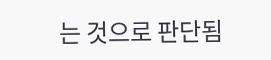는 것으로 판단됨